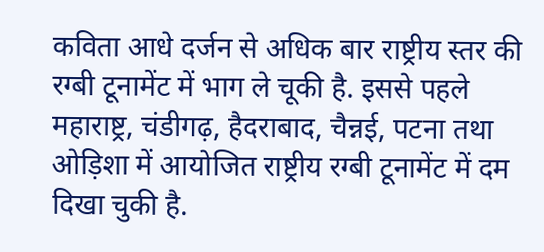कविता आधे दर्जन से अधिक बार राष्ट्रीय स्तर की रग्बी टूनामेंट में भाग ले चूकी है. इससे पहले महाराष्ट्र, चंडीगढ़, हैदराबाद, चैन्नई, पटना तथा ओड़िशा में आयोजित राष्ट्रीय रग्बी टूनामेंट में दम दिखा चुकी है.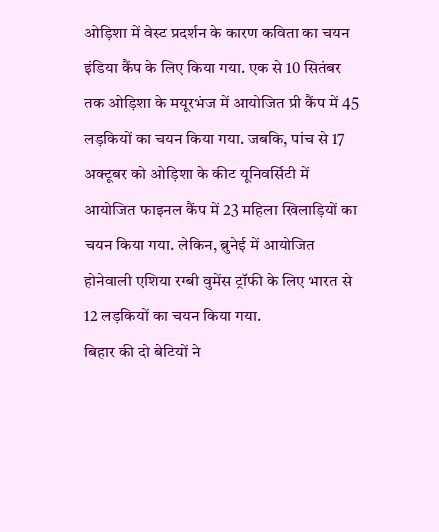ओड़िशा में वेस्ट प्रदर्शन के कारण कविता का चयन इंडिया कैंप के लिए किया गया. एक से 10 सितंबर तक ओड़िशा के मयूरभंज में आयोजित प्री कैंप में 45 लड़कियों का चयन किया गया. जबकि, पांच से 17 अक्टूबर को ओड़िशा के कीट यूनिवर्सिटी में आयोजित फाइनल कैंप में 23 महिला खिलाड़ियों का चयन किया गया. लेकिन, ब्रुनेई में आयोजित होनेवाली एशिया रग्बी वुमेंस ट्रॉफी के लिए भारत से 12 लड़कियों का चयन किया गया.
बिहार की दो बेटियों ने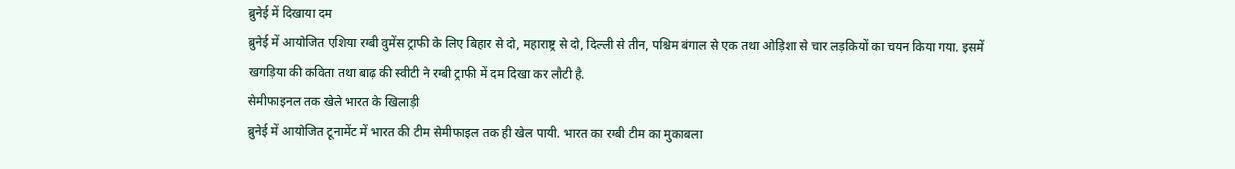ब्रुनेई में दिखाया दम
ब्रुनेई में आयोजित एशिया रग्बी वुमेंस ट्राफी के लिए बिहार से दो, महाराष्ट्र से दो, दिल्ली से तीन, पश्चिम बंगाल से एक तथा ओड़िशा से चार लड़कियों का चयन किया गया. इसमें खगड़िया की कविता तथा बाढ़ की स्वीटी ने रग्बी ट्राफी में दम दिखा कर लौटी है.
सेमीफाइनल तक खेले भारत के खिलाड़ी
ब्रुनेई में आयोजित टूनामेंट में भारत की टीम सेमीफाइल तक ही खेल पायी. भारत का रग्बी टीम का मुकाबला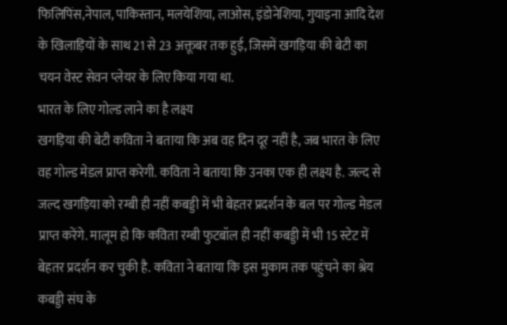फिलिपिंस,नेपाल, पाकिस्तान, मलयेशिया, लाओस, इंडोनेशिया, गुयाइना आदि देश के खिलाड़ियों के साथ 21 से 23 अक्तूबर तक हुई, जिसमें खगड़िया की बेटी का चयन वेस्ट सेवन प्लेयर के लिए किया गया था.
भारत के लिए गोल्ड लाने का है लक्ष्य
खगड़िया की बेटी कविता ने बताया कि अब वह दिन दूर नहीं है, जब भारत के लिए वह गोल्ड मेडल प्राप्त करेगी. कविता ने बताया कि उनका एक ही लक्ष्य है. जल्द से जल्द खगड़िया को रग्बी ही नहीं कबड्डी में भी बेहतर प्रदर्शन के बल पर गोल्ड मेडल प्राप्त करेंगे. मालूम हो कि कविता रग्बी फुटबॉल ही नहीं कबड्डी में भी 15 स्टेट में बेहतर प्रदर्शन कर चुकी है. कविता ने बताया कि इस मुकाम तक पहुंचने का श्रेय कबड्डी संघ के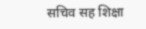सचिव सह शिक्षा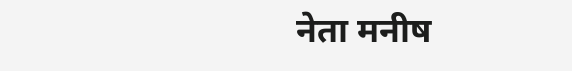नेता मनीष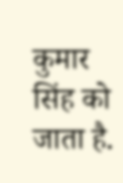कुमार सिंह को जाता है.